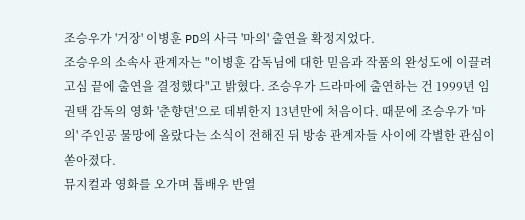조승우가 '거장' 이병훈 PD의 사극 '마의' 출연을 확정지었다.
조승우의 소속사 관계자는 "이병훈 감독님에 대한 믿음과 작품의 완성도에 이끌려 고심 끝에 출연을 결정했다"고 밝혔다. 조승우가 드라마에 출연하는 건 1999년 임권택 감독의 영화 '춘향뎐'으로 데뷔한지 13년만에 처음이다. 때문에 조승우가 '마의' 주인공 물망에 올랐다는 소식이 전해진 뒤 방송 관계자들 사이에 각별한 관심이 쏟아졌다.
뮤지컬과 영화를 오가며 톱배우 반열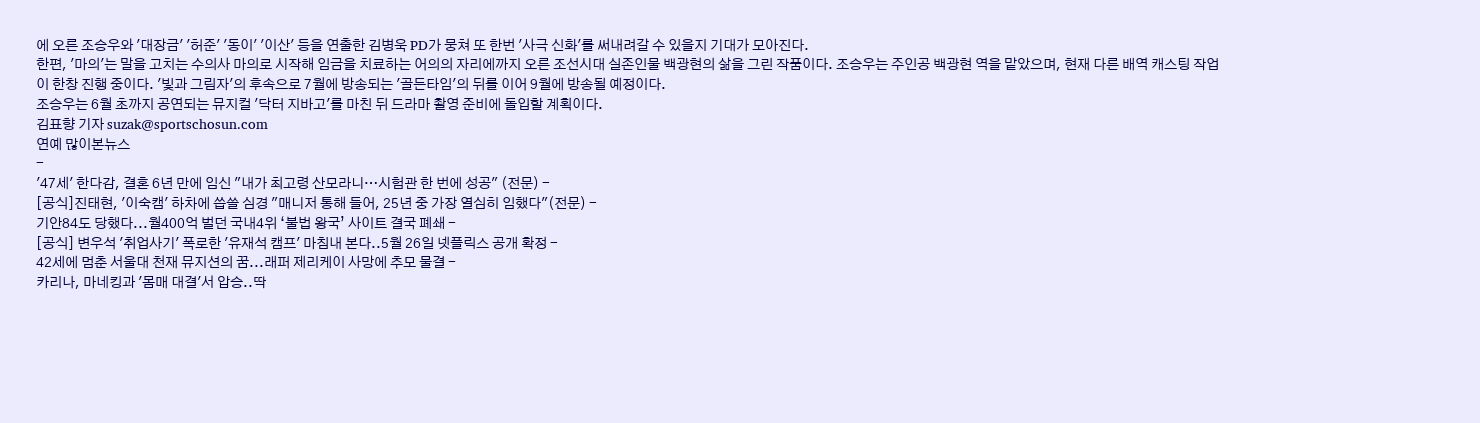에 오른 조승우와 '대장금' '허준' '동이' '이산' 등을 연출한 김병욱 PD가 뭉쳐 또 한번 '사극 신화'를 써내려갈 수 있을지 기대가 모아진다.
한편, '마의'는 말을 고치는 수의사 마의로 시작해 임금을 치료하는 어의의 자리에까지 오른 조선시대 실존인물 백광현의 삶을 그린 작품이다. 조승우는 주인공 백광현 역을 맡았으며, 현재 다른 배역 캐스팅 작업이 한창 진행 중이다. '빛과 그림자'의 후속으로 7월에 방송되는 '골든타임'의 뒤를 이어 9월에 방송될 예정이다.
조승우는 6월 초까지 공연되는 뮤지컬 '닥터 지바고'를 마친 뒤 드라마 촬영 준비에 돌입할 계획이다.
김표향 기자 suzak@sportschosun.com
연예 많이본뉴스
-
'47세' 한다감, 결혼 6년 만에 임신 "내가 최고령 산모라니…시험관 한 번에 성공" (전문) -
[공식]진태현, '이숙캠' 하차에 씁쓸 심경 "매니저 통해 들어, 25년 중 가장 열심히 임했다"(전문) -
기안84도 당했다...월400억 벌던 국내4위 ‘불법 왕국’ 사이트 결국 폐쇄 -
[공식] 변우석 '취업사기' 폭로한 '유재석 캠프' 마침내 본다..5월 26일 넷플릭스 공개 확정 -
42세에 멈춘 서울대 천재 뮤지션의 꿈...래퍼 제리케이 사망에 추모 물결 -
카리나, 마네킹과 '몸매 대결'서 압승..딱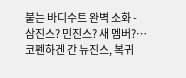붙는 바디수트 완벽 소화 -
삼진스? 민진스? 새 멤버?…코펜하겐 간 뉴진스, 복귀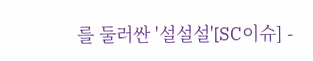를 둘러싼 '설설설'[SC이슈] -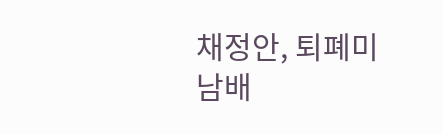채정안, 퇴폐미 남배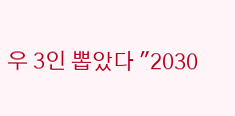우 3인 뽑았다 "2030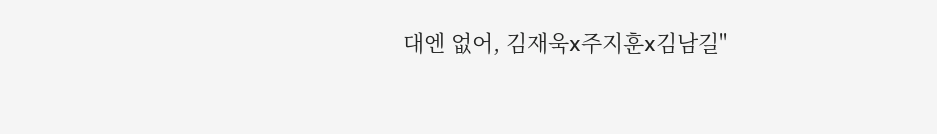대엔 없어, 김재욱x주지훈x김남길"